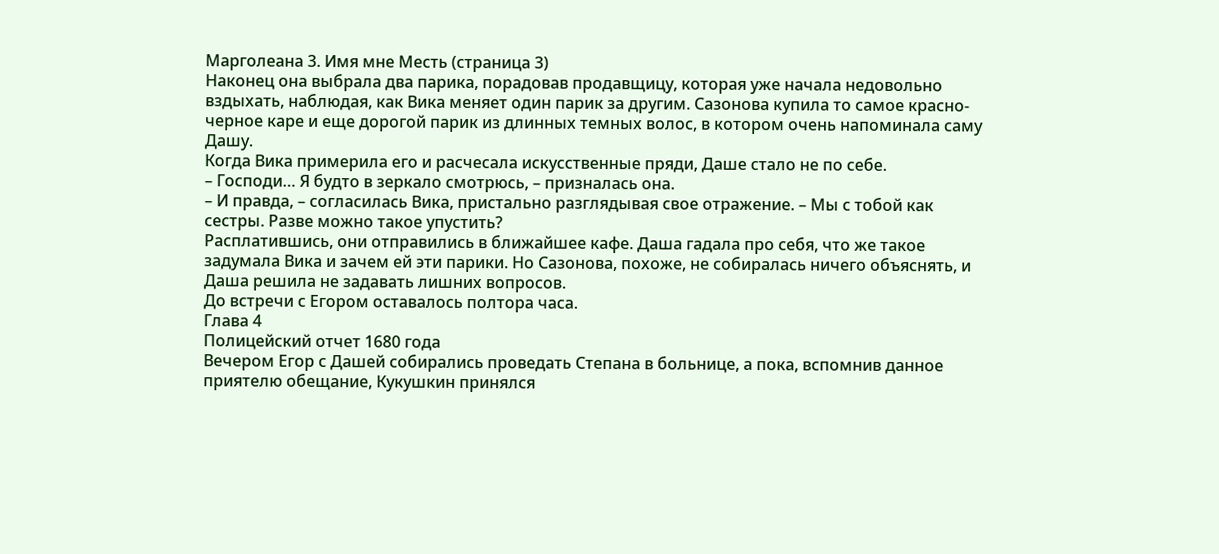Марголеана 3. Имя мне Месть (страница 3)
Наконец она выбрала два парика, порадовав продавщицу, которая уже начала недовольно вздыхать, наблюдая, как Вика меняет один парик за другим. Сазонова купила то самое красно-черное каре и еще дорогой парик из длинных темных волос, в котором очень напоминала саму Дашу.
Когда Вика примерила его и расчесала искусственные пряди, Даше стало не по себе.
– Господи… Я будто в зеркало смотрюсь, – призналась она.
– И правда, – согласилась Вика, пристально разглядывая свое отражение. – Мы с тобой как сестры. Разве можно такое упустить?
Расплатившись, они отправились в ближайшее кафе. Даша гадала про себя, что же такое задумала Вика и зачем ей эти парики. Но Сазонова, похоже, не собиралась ничего объяснять, и Даша решила не задавать лишних вопросов.
До встречи с Егором оставалось полтора часа.
Глава 4
Полицейский отчет 1680 года
Вечером Егор с Дашей собирались проведать Степана в больнице, а пока, вспомнив данное приятелю обещание, Кукушкин принялся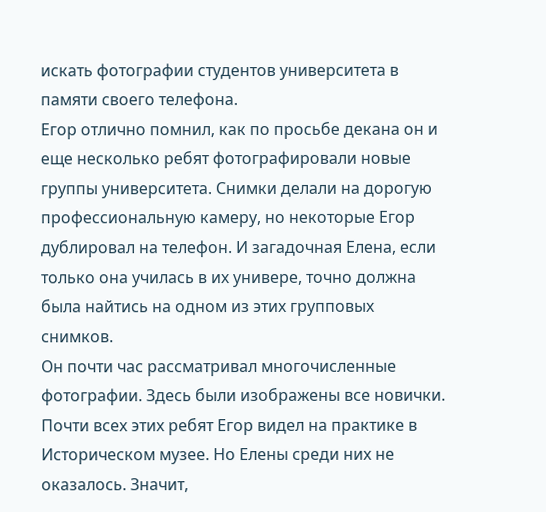искать фотографии студентов университета в памяти своего телефона.
Егор отлично помнил, как по просьбе декана он и еще несколько ребят фотографировали новые группы университета. Снимки делали на дорогую профессиональную камеру, но некоторые Егор дублировал на телефон. И загадочная Елена, если только она училась в их универе, точно должна была найтись на одном из этих групповых снимков.
Он почти час рассматривал многочисленные фотографии. Здесь были изображены все новички. Почти всех этих ребят Егор видел на практике в Историческом музее. Но Елены среди них не оказалось. Значит,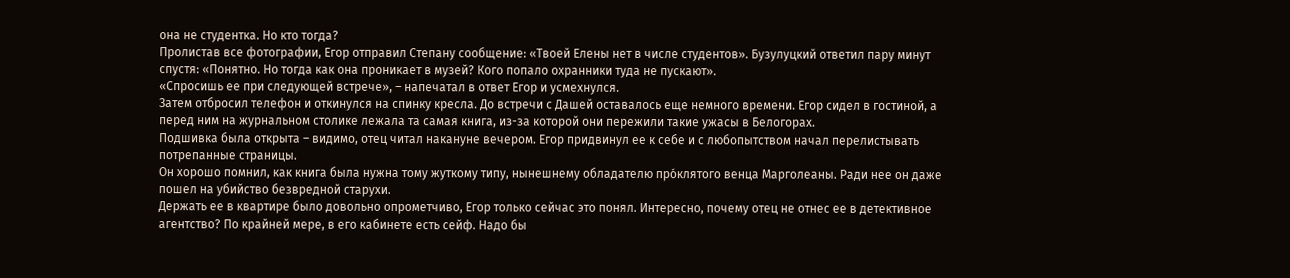она не студентка. Но кто тогда?
Пролистав все фотографии, Егор отправил Степану сообщение: «Твоей Елены нет в числе студентов». Бузулуцкий ответил пару минут спустя: «Понятно. Но тогда как она проникает в музей? Кого попало охранники туда не пускают».
«Спросишь ее при следующей встрече», – напечатал в ответ Егор и усмехнулся.
Затем отбросил телефон и откинулся на спинку кресла. До встречи с Дашей оставалось еще немного времени. Егор сидел в гостиной, а перед ним на журнальном столике лежала та самая книга, из-за которой они пережили такие ужасы в Белогорах.
Подшивка была открыта – видимо, отец читал накануне вечером. Егор придвинул ее к себе и с любопытством начал перелистывать потрепанные страницы.
Он хорошо помнил, как книга была нужна тому жуткому типу, нынешнему обладателю про́клятого венца Марголеаны. Ради нее он даже пошел на убийство безвредной старухи.
Держать ее в квартире было довольно опрометчиво, Егор только сейчас это понял. Интересно, почему отец не отнес ее в детективное агентство? По крайней мере, в его кабинете есть сейф. Надо бы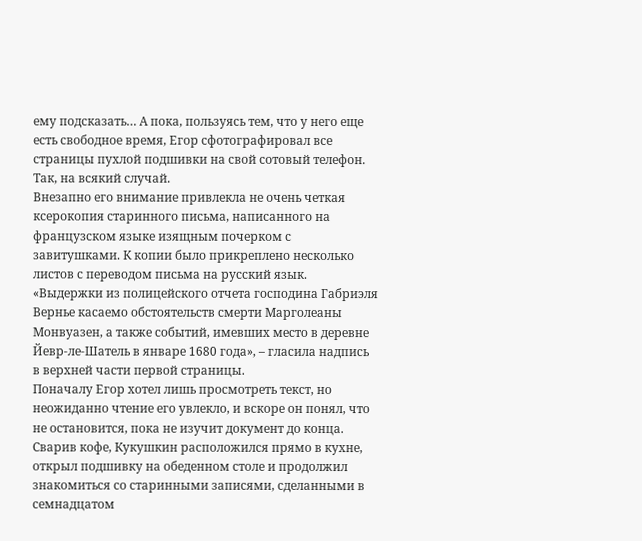ему подсказать… А пока, пользуясь тем, что у него еще есть свободное время, Егор сфотографировал все страницы пухлой подшивки на свой сотовый телефон. Так, на всякий случай.
Внезапно его внимание привлекла не очень четкая ксерокопия старинного письма, написанного на французском языке изящным почерком с завитушками. К копии было прикреплено несколько листов с переводом письма на русский язык.
«Выдержки из полицейского отчета господина Габриэля Вернье касаемо обстоятельств смерти Марголеаны Монвуазен, а также событий, имевших место в деревне Йевр-ле-Шатель в январе 1680 года», – гласила надпись в верхней части первой страницы.
Поначалу Егор хотел лишь просмотреть текст, но неожиданно чтение его увлекло, и вскоре он понял, что не остановится, пока не изучит документ до конца. Сварив кофе, Кукушкин расположился прямо в кухне, открыл подшивку на обеденном столе и продолжил знакомиться со старинными записями, сделанными в семнадцатом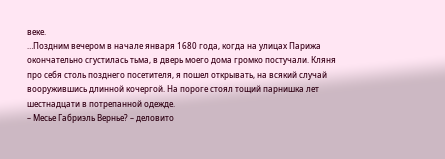веке.
…Поздним вечером в начале января 1680 года, когда на улицах Парижа окончательно сгустилась тьма, в дверь моего дома громко постучали. Кляня про себя столь позднего посетителя, я пошел открывать, на всякий случай вооружившись длинной кочергой. На пороге стоял тощий парнишка лет шестнадцати в потрепанной одежде.
– Месье Габриэль Вернье? – деловито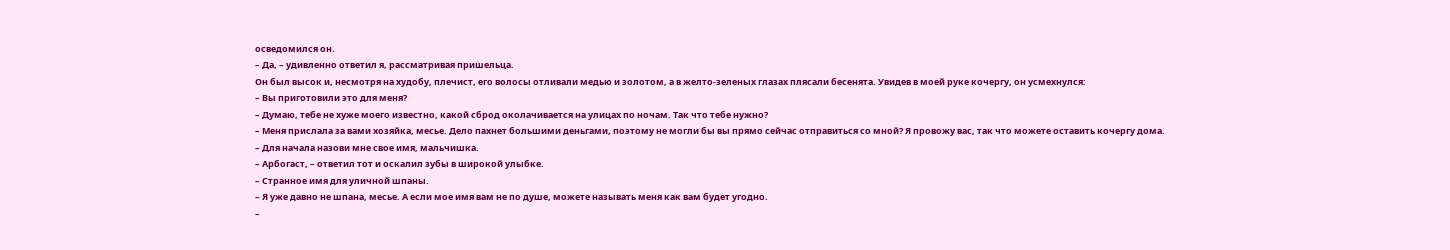осведомился он.
– Да, – удивленно ответил я, рассматривая пришельца.
Он был высок и, несмотря на худобу, плечист, его волосы отливали медью и золотом, а в желто-зеленых глазах плясали бесенята. Увидев в моей руке кочергу, он усмехнулся:
– Вы приготовили это для меня?
– Думаю, тебе не хуже моего известно, какой сброд околачивается на улицах по ночам. Так что тебе нужно?
– Меня прислала за вами хозяйка, месье. Дело пахнет большими деньгами, поэтому не могли бы вы прямо сейчас отправиться со мной? Я провожу вас, так что можете оставить кочергу дома.
– Для начала назови мне свое имя, мальчишка.
– Арбогаст, – ответил тот и оскалил зубы в широкой улыбке.
– Странное имя для уличной шпаны.
– Я уже давно не шпана, месье. А если мое имя вам не по душе, можете называть меня как вам будет угодно.
–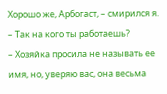Хорошо же, Арбогаст, – смирился я. – Так на кого ты работаешь?
– Хозяйка просила не называть ее имя, но, уверяю вас, она весьма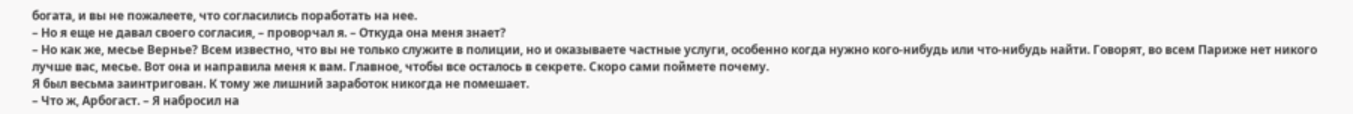богата, и вы не пожалеете, что согласились поработать на нее.
– Но я еще не давал своего согласия, – проворчал я. – Откуда она меня знает?
– Но как же, месье Вернье? Всем известно, что вы не только служите в полиции, но и оказываете частные услуги, особенно когда нужно кого-нибудь или что-нибудь найти. Говорят, во всем Париже нет никого лучше вас, месье. Вот она и направила меня к вам. Главное, чтобы все осталось в секрете. Скоро сами поймете почему.
Я был весьма заинтригован. К тому же лишний заработок никогда не помешает.
– Что ж, Арбогаст. – Я набросил на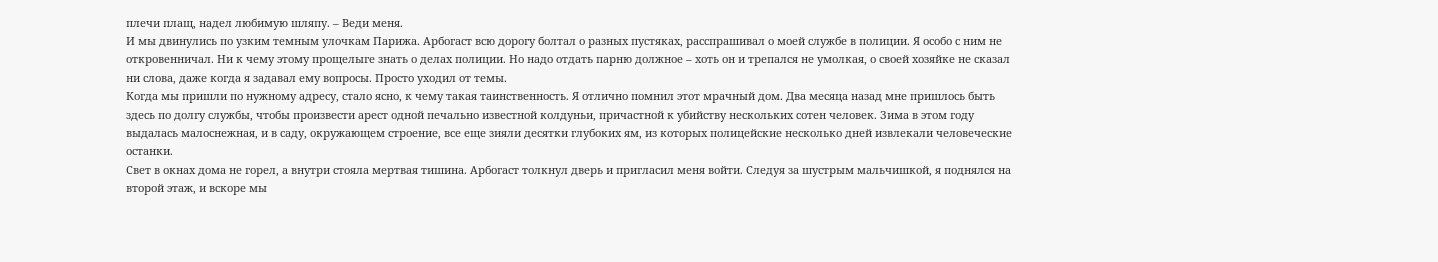плечи плащ, надел любимую шляпу. – Веди меня.
И мы двинулись по узким темным улочкам Парижа. Арбогаст всю дорогу болтал о разных пустяках, расспрашивал о моей службе в полиции. Я особо с ним не откровенничал. Ни к чему этому прощелыге знать о делах полиции. Но надо отдать парню должное – хоть он и трепался не умолкая, о своей хозяйке не сказал ни слова, даже когда я задавал ему вопросы. Просто уходил от темы.
Когда мы пришли по нужному адресу, стало ясно, к чему такая таинственность. Я отлично помнил этот мрачный дом. Два месяца назад мне пришлось быть здесь по долгу службы, чтобы произвести арест одной печально известной колдуньи, причастной к убийству нескольких сотен человек. Зима в этом году выдалась малоснежная, и в саду, окружающем строение, все еще зияли десятки глубоких ям, из которых полицейские несколько дней извлекали человеческие останки.
Свет в окнах дома не горел, а внутри стояла мертвая тишина. Арбогаст толкнул дверь и пригласил меня войти. Следуя за шустрым мальчишкой, я поднялся на второй этаж, и вскоре мы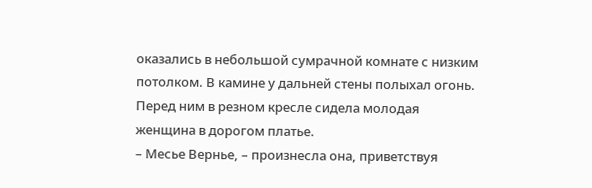оказались в небольшой сумрачной комнате с низким потолком. В камине у дальней стены полыхал огонь. Перед ним в резном кресле сидела молодая женщина в дорогом платье.
– Месье Вернье, – произнесла она, приветствуя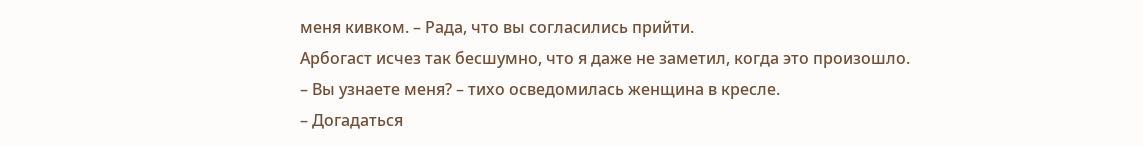меня кивком. – Рада, что вы согласились прийти.
Арбогаст исчез так бесшумно, что я даже не заметил, когда это произошло.
– Вы узнаете меня? – тихо осведомилась женщина в кресле.
– Догадаться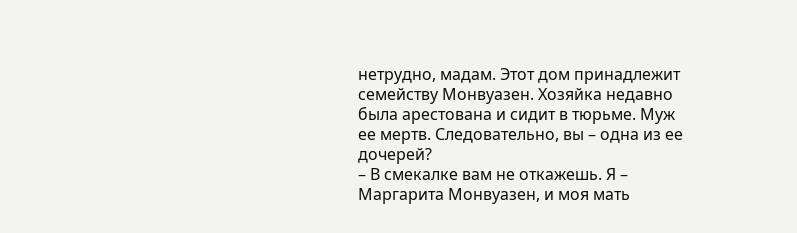нетрудно, мадам. Этот дом принадлежит семейству Монвуазен. Хозяйка недавно была арестована и сидит в тюрьме. Муж ее мертв. Следовательно, вы – одна из ее дочерей?
– В смекалке вам не откажешь. Я – Маргарита Монвуазен, и моя мать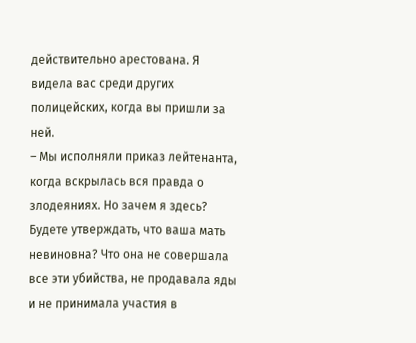действительно арестована. Я видела вас среди других полицейских, когда вы пришли за ней.
– Мы исполняли приказ лейтенанта, когда вскрылась вся правда о злодеяниях. Но зачем я здесь? Будете утверждать, что ваша мать невиновна? Что она не совершала все эти убийства, не продавала яды и не принимала участия в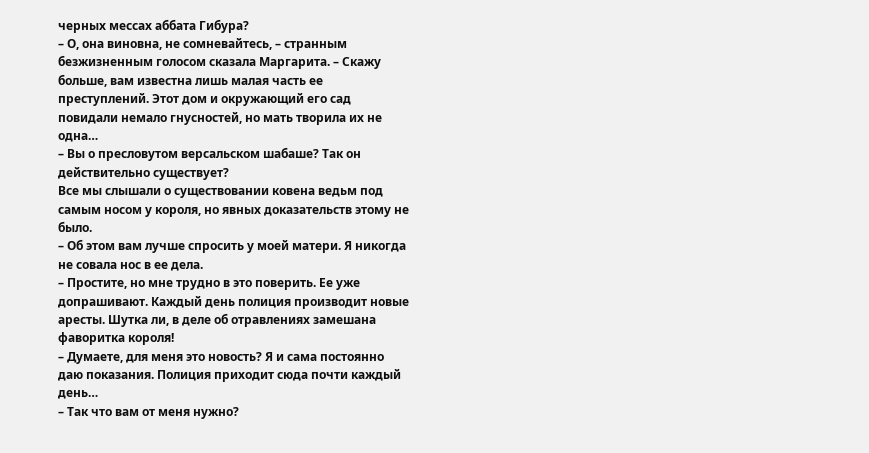черных мессах аббата Гибура?
– О, она виновна, не сомневайтесь, – странным безжизненным голосом сказала Маргарита. – Скажу больше, вам известна лишь малая часть ее преступлений. Этот дом и окружающий его сад повидали немало гнусностей, но мать творила их не одна…
– Вы о пресловутом версальском шабаше? Так он действительно существует?
Все мы слышали о существовании ковена ведьм под самым носом у короля, но явных доказательств этому не было.
– Об этом вам лучше спросить у моей матери. Я никогда не совала нос в ее дела.
– Простите, но мне трудно в это поверить. Ее уже допрашивают. Каждый день полиция производит новые аресты. Шутка ли, в деле об отравлениях замешана фаворитка короля!
– Думаете, для меня это новость? Я и сама постоянно даю показания. Полиция приходит сюда почти каждый день…
– Так что вам от меня нужно?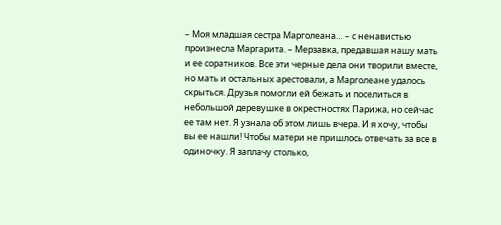– Моя младшая сестра Марголеана… – с ненавистью произнесла Маргарита. – Мерзавка, предавшая нашу мать и ее соратников. Все эти черные дела они творили вместе, но мать и остальных арестовали, а Марголеане удалось скрыться. Друзья помогли ей бежать и поселиться в небольшой деревушке в окрестностях Парижа, но сейчас ее там нет. Я узнала об этом лишь вчера. И я хочу, чтобы вы ее нашли! Чтобы матери не пришлось отвечать за все в одиночку. Я заплачу столько,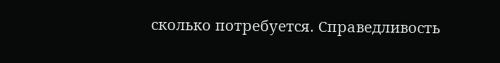сколько потребуется. Справедливость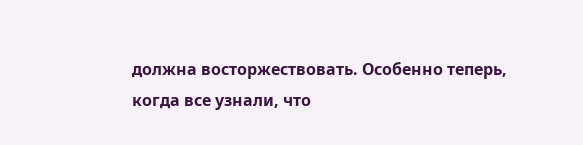должна восторжествовать. Особенно теперь, когда все узнали, что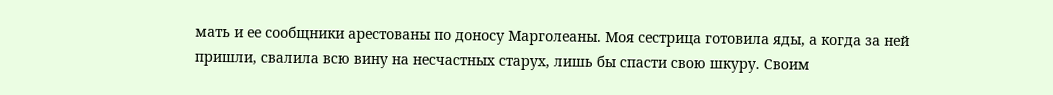мать и ее сообщники арестованы по доносу Марголеаны. Моя сестрица готовила яды, а когда за ней пришли, свалила всю вину на несчастных старух, лишь бы спасти свою шкуру. Своим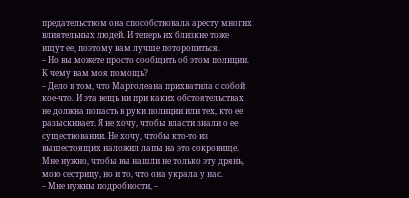предательством она способствовала аресту многих влиятельных людей. И теперь их близкие тоже ищут ее, поэтому вам лучше поторопиться.
– Но вы можете просто сообщить об этом полиции. К чему вам моя помощь?
– Дело в том, что Марголеана прихватила с собой кое-что. И эта вещь ни при каких обстоятельствах не должна попасть в руки полиции или тех, кто ее разыскивает. Я не хочу, чтобы власти знали о ее существовании. Не хочу, чтобы кто-то из вышестоящих наложил лапы на это сокровище. Мне нужно, чтобы вы нашли не только эту дрянь, мою сестрицу, но и то, что она украла у нас.
– Мне нужны подробности, –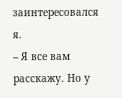заинтересовался я.
– Я все вам расскажу. Но у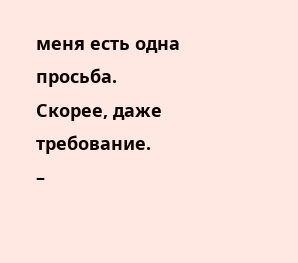меня есть одна просьба. Скорее, даже требование.
–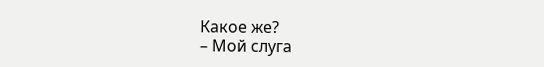Какое же?
– Мой слуга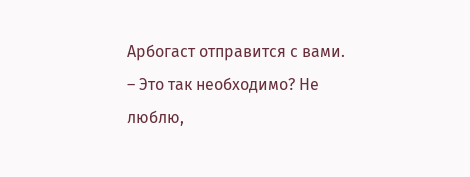Арбогаст отправится с вами.
– Это так необходимо? Не люблю,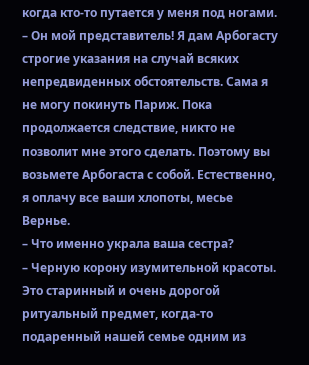когда кто-то путается у меня под ногами.
– Он мой представитель! Я дам Арбогасту строгие указания на случай всяких непредвиденных обстоятельств. Сама я не могу покинуть Париж. Пока продолжается следствие, никто не позволит мне этого сделать. Поэтому вы возьмете Арбогаста с собой. Естественно, я оплачу все ваши хлопоты, месье Вернье.
– Что именно украла ваша сестра?
– Черную корону изумительной красоты. Это старинный и очень дорогой ритуальный предмет, когда-то подаренный нашей семье одним из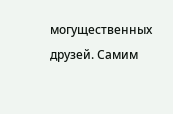могущественных друзей. Самим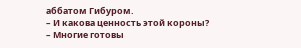аббатом Гибуром.
– И какова ценность этой короны?
– Многие готовы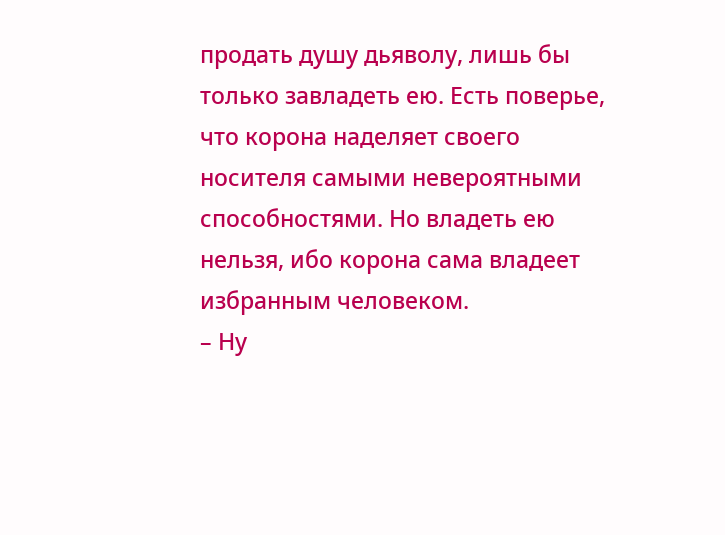продать душу дьяволу, лишь бы только завладеть ею. Есть поверье, что корона наделяет своего носителя самыми невероятными способностями. Но владеть ею нельзя, ибо корона сама владеет избранным человеком.
– Ну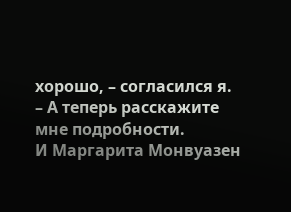хорошо, – согласился я. – А теперь расскажите мне подробности.
И Маргарита Монвуазен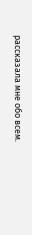рассказала мне обо всем.